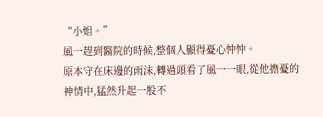“小姐。”
風一趕到醫院的時候,整個人顯得憂心忡忡。
原本守在床邊的雨沫,轉過頭看了風一一眼,從他擔憂的神情中,猛然升起一股不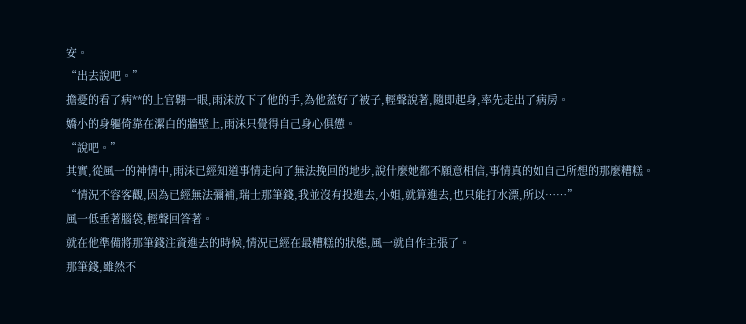安。
“出去說吧。”
擔憂的看了病**的上官翱一眼,雨沫放下了他的手,為他蓋好了被子,輕聲說著,隨即起身,率先走出了病房。
嬌小的身軀倚靠在潔白的牆壁上,雨沫只覺得自己身心俱憊。
“說吧。”
其實,從風一的神情中,雨沫已經知道事情走向了無法挽回的地步,說什麼她都不願意相信,事情真的如自己所想的那麼糟糕。
“情況不容客觀,因為已經無法彌補,瑞士那筆錢,我並沒有投進去,小姐,就算進去,也只能打水漂,所以……”
風一低垂著腦袋,輕聲回答著。
就在他準備將那筆錢注資進去的時候,情況已經在最糟糕的狀態,風一就自作主張了。
那筆錢,雖然不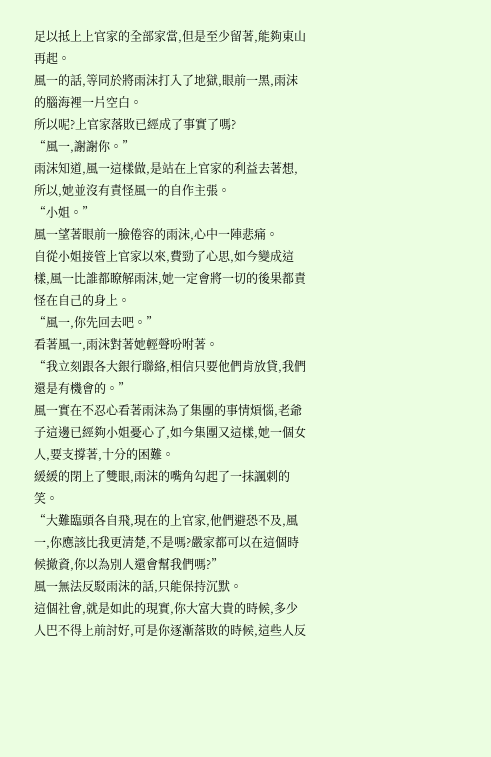足以抵上上官家的全部家當,但是至少留著,能夠東山再起。
風一的話,等同於將雨沫打入了地獄,眼前一黑,雨沫的腦海裡一片空白。
所以呢?上官家落敗已經成了事實了嗎?
“風一,謝謝你。”
雨沫知道,風一這樣做,是站在上官家的利益去著想,所以,她並沒有責怪風一的自作主張。
“小姐。”
風一望著眼前一臉倦容的雨沫,心中一陣悲痛。
自從小姐接管上官家以來,費勁了心思,如今變成這樣,風一比誰都瞭解雨沫,她一定會將一切的後果都責怪在自己的身上。
“風一,你先回去吧。”
看著風一,雨沫對著她輕聲吩咐著。
“我立刻跟各大銀行聯絡,相信只要他們肯放貸,我們還是有機會的。”
風一實在不忍心看著雨沫為了集團的事情煩惱,老爺子這邊已經夠小姐憂心了,如今集團又這樣,她一個女人,要支撐著,十分的困難。
緩緩的閉上了雙眼,雨沫的嘴角勾起了一抹諷刺的笑。
“大難臨頭各自飛,現在的上官家,他們避恐不及,風一,你應該比我更清楚,不是嗎?嚴家都可以在這個時候撤資,你以為別人還會幫我們嗎?”
風一無法反駁雨沫的話,只能保持沉默。
這個社會,就是如此的現實,你大富大貴的時候,多少人巴不得上前討好,可是你逐漸落敗的時候,這些人反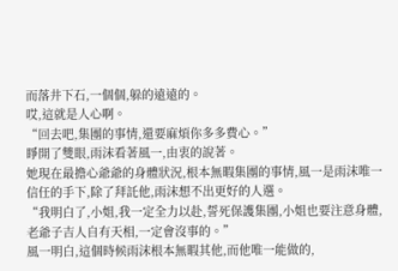而落井下石,一個個,躲的遠遠的。
哎,這就是人心啊。
“回去吧,集團的事情,還要麻煩你多多費心。”
睜開了雙眼,雨沫看著風一,由衷的說著。
她現在最擔心爺爺的身體狀況,根本無暇集團的事情,風一是雨沫唯一信任的手下,除了拜託他,雨沫想不出更好的人選。
“我明白了,小姐,我一定全力以赴,誓死保護集團,小姐也要注意身體,老爺子吉人自有天相,一定會沒事的。”
風一明白,這個時候雨沫根本無暇其他,而他唯一能做的,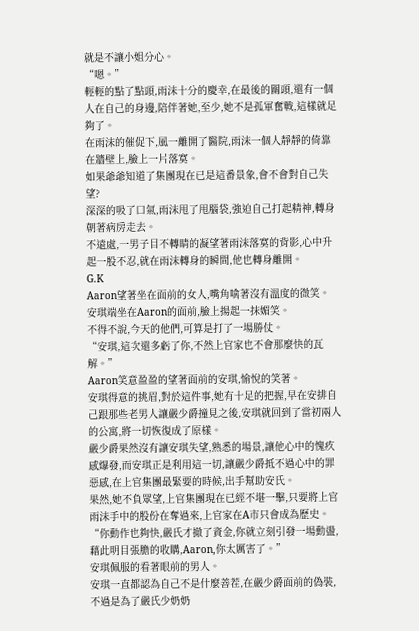就是不讓小姐分心。
“嗯。”
輕輕的點了點頭,雨沫十分的慶幸,在最後的關頭,還有一個人在自己的身邊,陪伴著她,至少,她不是孤軍奮戰,這樣就足夠了。
在雨沫的催促下,風一離開了醫院,雨沫一個人靜靜的倚靠在牆壁上,臉上一片落寞。
如果爺爺知道了集團現在已是這番景象,會不會對自己失望?
深深的吸了口氣,雨沫甩了甩腦袋,強迫自己打起精神,轉身朝著病房走去。
不遠處,一男子目不轉睛的凝望著雨沫落寞的背影,心中升起一股不忍,就在雨沫轉身的瞬間,他也轉身離開。
G.K
Aaron望著坐在面前的女人,嘴角噙著沒有溫度的微笑。
安琪端坐在Aaron的面前,臉上揚起一抹媚笑。
不得不說,今天的他們,可算是打了一場勝仗。
“安琪,這次還多虧了你,不然上官家也不會那麼快的瓦解。”
Aaron笑意盈盈的望著面前的安琪,愉悅的笑著。
安琪得意的挑眉,對於這件事,她有十足的把握,早在安排自己跟那些老男人讓嚴少爵撞見之後,安琪就回到了當初兩人的公寓,將一切恢復成了原樣。
嚴少爵果然沒有讓安琪失望,熟悉的場景,讓他心中的愧疚感爆發,而安琪正是利用這一切,讓嚴少爵抵不過心中的罪惡感,在上官集團最緊要的時候,出手幫助安氏。
果然,她不負眾望,上官集團現在已經不堪一擊,只要將上官雨沫手中的股份在奪過來,上官家在A市只會成為歷史。
“你動作也夠快,嚴氏才撤了資金,你就立刻引發一場動盪,藉此明目張膽的收購,Aaron,你太厲害了。”
安琪佩服的看著眼前的男人。
安琪一直都認為自己不是什麼善茬,在嚴少爵面前的偽裝,不過是為了嚴氏少奶奶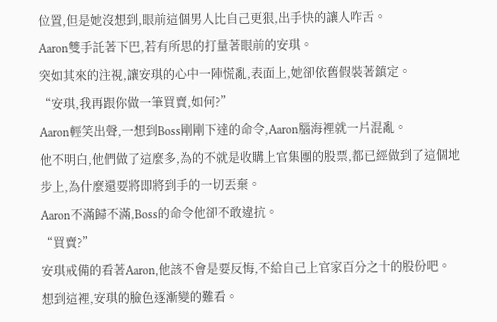位置,但是她沒想到,眼前這個男人比自己更狠,出手快的讓人咋舌。
Aaron雙手託著下巴,若有所思的打量著眼前的安琪。
突如其來的注視,讓安琪的心中一陣慌亂,表面上,她卻依舊假裝著鎮定。
“安琪,我再跟你做一筆買賣,如何?”
Aaron輕笑出聲,一想到Boss剛剛下達的命令,Aaron腦海裡就一片混亂。
他不明白,他們做了這麼多,為的不就是收購上官集團的股票,都已經做到了這個地步上,為什麼還要將即將到手的一切丟棄。
Aaron不滿歸不滿,Boss的命令他卻不敢違抗。
“買賣?”
安琪戒備的看著Aaron,他該不會是要反悔,不給自己上官家百分之十的股份吧。
想到這裡,安琪的臉色逐漸變的難看。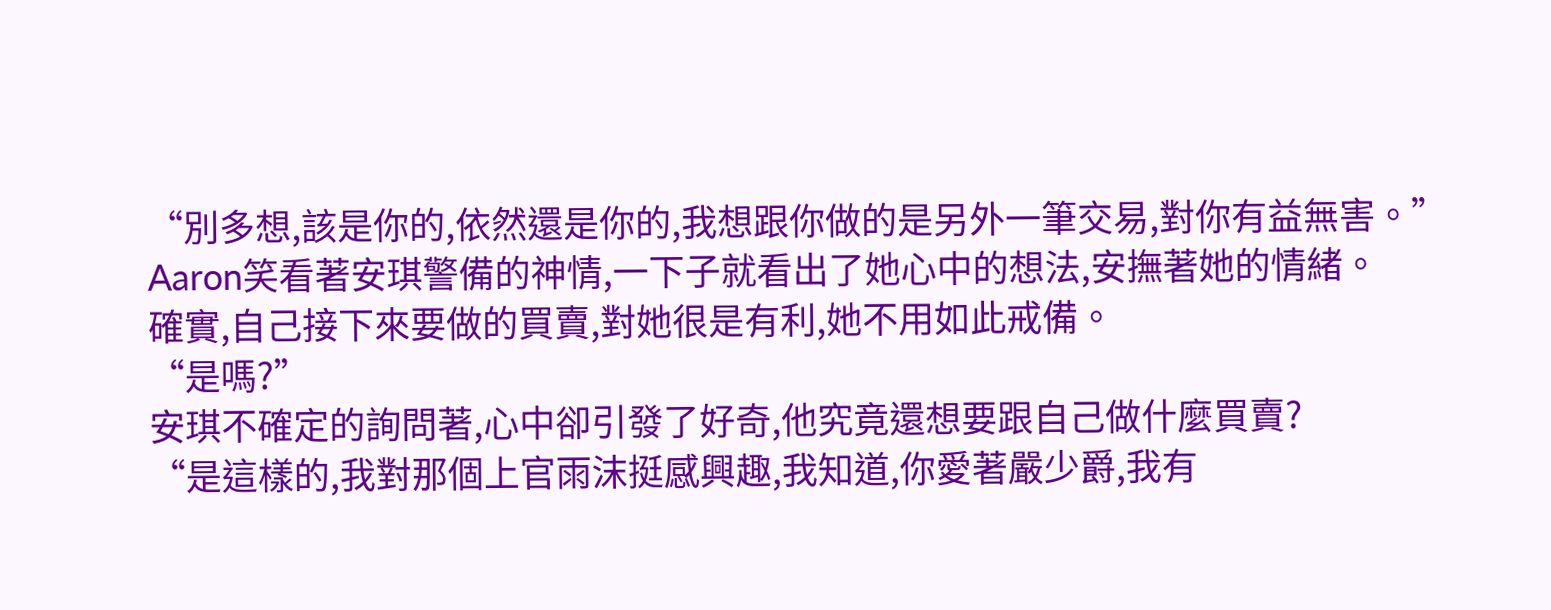“別多想,該是你的,依然還是你的,我想跟你做的是另外一筆交易,對你有益無害。”
Aaron笑看著安琪警備的神情,一下子就看出了她心中的想法,安撫著她的情緒。
確實,自己接下來要做的買賣,對她很是有利,她不用如此戒備。
“是嗎?”
安琪不確定的詢問著,心中卻引發了好奇,他究竟還想要跟自己做什麼買賣?
“是這樣的,我對那個上官雨沫挺感興趣,我知道,你愛著嚴少爵,我有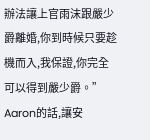辦法讓上官雨沫跟嚴少爵離婚,你到時候只要趁機而入,我保證,你完全可以得到嚴少爵。”
Aaron的話,讓安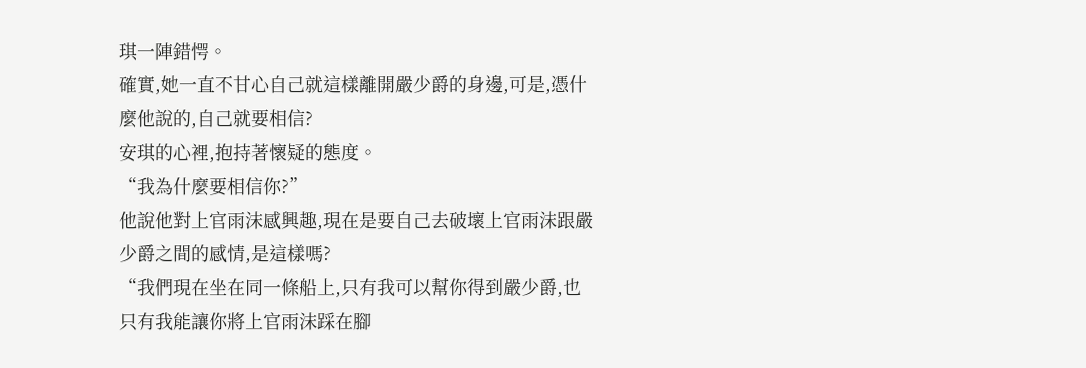琪一陣錯愕。
確實,她一直不甘心自己就這樣離開嚴少爵的身邊,可是,憑什麼他說的,自己就要相信?
安琪的心裡,抱持著懷疑的態度。
“我為什麼要相信你?”
他說他對上官雨沫感興趣,現在是要自己去破壞上官雨沫跟嚴少爵之間的感情,是這樣嗎?
“我們現在坐在同一條船上,只有我可以幫你得到嚴少爵,也只有我能讓你將上官雨沫踩在腳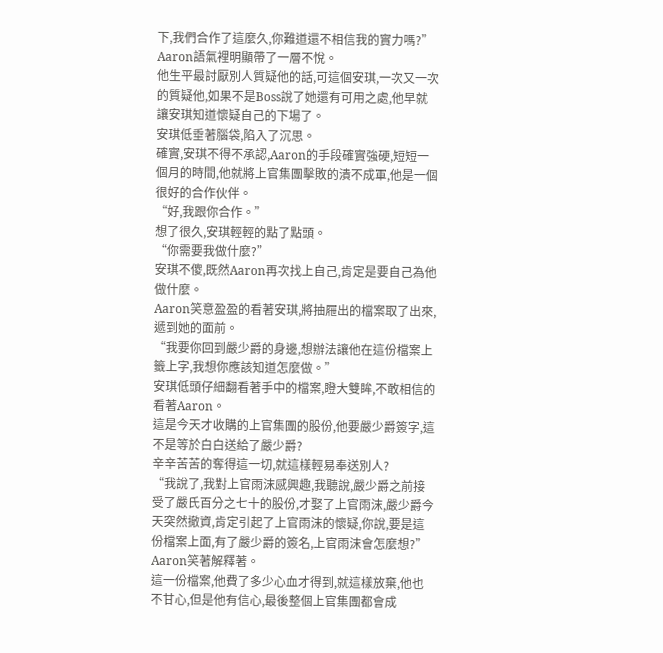下,我們合作了這麼久,你難道還不相信我的實力嗎?”
Aaron語氣裡明顯帶了一層不悅。
他生平最討厭別人質疑他的話,可這個安琪,一次又一次的質疑他,如果不是Boss說了她還有可用之處,他早就讓安琪知道懷疑自己的下場了。
安琪低垂著腦袋,陷入了沉思。
確實,安琪不得不承認,Aaron的手段確實強硬,短短一個月的時間,他就將上官集團擊敗的潰不成軍,他是一個很好的合作伙伴。
“好,我跟你合作。”
想了很久,安琪輕輕的點了點頭。
“你需要我做什麼?”
安琪不傻,既然Aaron再次找上自己,肯定是要自己為他做什麼。
Aaron笑意盈盈的看著安琪,將抽屜出的檔案取了出來,遞到她的面前。
“我要你回到嚴少爵的身邊,想辦法讓他在這份檔案上籤上字,我想你應該知道怎麼做。”
安琪低頭仔細翻看著手中的檔案,瞪大雙眸,不敢相信的看著Aaron。
這是今天才收購的上官集團的股份,他要嚴少爵簽字,這不是等於白白送給了嚴少爵?
辛辛苦苦的奪得這一切,就這樣輕易奉送別人?
“我說了,我對上官雨沫感興趣,我聽說,嚴少爵之前接受了嚴氏百分之七十的股份,才娶了上官雨沫,嚴少爵今天突然撤資,肯定引起了上官雨沫的懷疑,你說,要是這份檔案上面,有了嚴少爵的簽名,上官雨沫會怎麼想?”
Aaron笑著解釋著。
這一份檔案,他費了多少心血才得到,就這樣放棄,他也不甘心,但是他有信心,最後整個上官集團都會成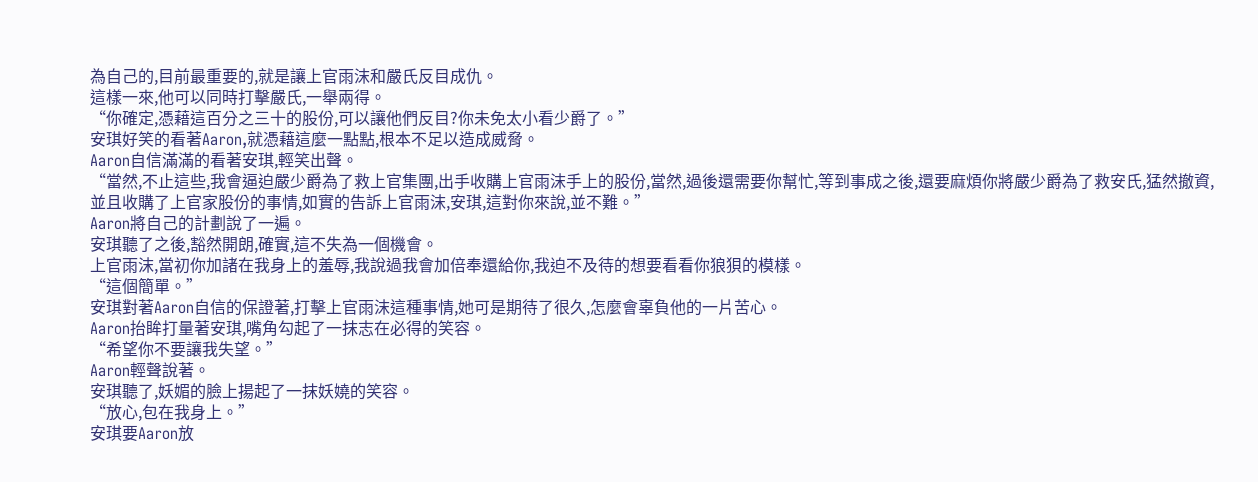為自己的,目前最重要的,就是讓上官雨沫和嚴氏反目成仇。
這樣一來,他可以同時打擊嚴氏,一舉兩得。
“你確定,憑藉這百分之三十的股份,可以讓他們反目?你未免太小看少爵了。”
安琪好笑的看著Aaron,就憑藉這麼一點點,根本不足以造成威脅。
Aaron自信滿滿的看著安琪,輕笑出聲。
“當然,不止這些,我會逼迫嚴少爵為了救上官集團,出手收購上官雨沫手上的股份,當然,過後還需要你幫忙,等到事成之後,還要麻煩你將嚴少爵為了救安氏,猛然撤資,並且收購了上官家股份的事情,如實的告訴上官雨沫,安琪,這對你來說,並不難。”
Aaron將自己的計劃說了一遍。
安琪聽了之後,豁然開朗,確實,這不失為一個機會。
上官雨沫,當初你加諸在我身上的羞辱,我說過我會加倍奉還給你,我迫不及待的想要看看你狼狽的模樣。
“這個簡單。”
安琪對著Aaron自信的保證著,打擊上官雨沫這種事情,她可是期待了很久,怎麼會辜負他的一片苦心。
Aaron抬眸打量著安琪,嘴角勾起了一抹志在必得的笑容。
“希望你不要讓我失望。”
Aaron輕聲說著。
安琪聽了,妖媚的臉上揚起了一抹妖嬈的笑容。
“放心,包在我身上。”
安琪要Aaron放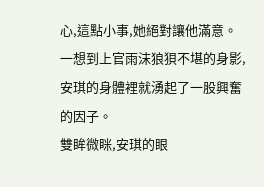心,這點小事,她絕對讓他滿意。
一想到上官雨沫狼狽不堪的身影,安琪的身體裡就湧起了一股興奮的因子。
雙眸微眯,安琪的眼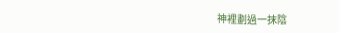神裡劃過一抹陰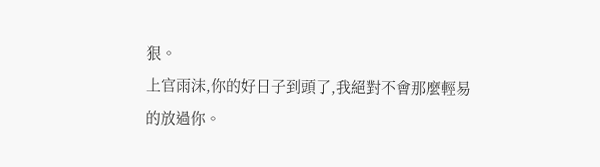狠。
上官雨沫,你的好日子到頭了,我絕對不會那麼輕易的放過你。